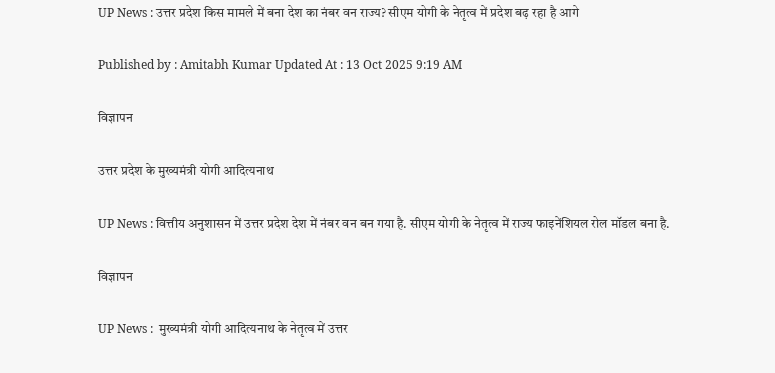UP News : उत्तर प्रदेश किस मामले में बना देश का नंबर वन राज्य? सीएम योगी के नेतृत्व में प्रदेश बढ़ रहा है आगे

Published by : Amitabh Kumar Updated At : 13 Oct 2025 9:19 AM

विज्ञापन

उत्तर प्रदेश के मुख्यमंत्री योगी आदित्यनाथ

UP News : वित्तीय अनुशासन में उत्तर प्रदेश देश में नंबर वन बन गया है. सीएम योगी के नेतृत्व में राज्य फाइनेंशियल रोल मॉडल बना है.

विज्ञापन

UP News :  मुख्यमंत्री योगी आदित्यनाथ के नेतृत्व में उत्तर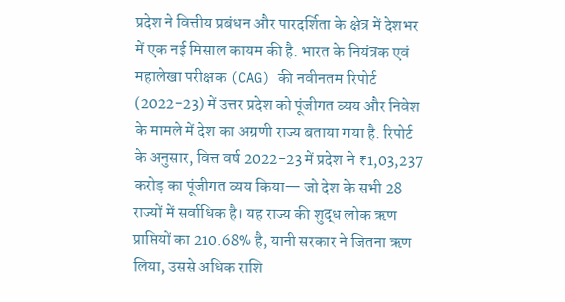प्रदेश ने वित्तीय प्रबंधन और पारदर्शिता के क्षेत्र में देशभर में एक नई मिसाल कायम की है. भारत के नियंत्रक एवं महालेखा परीक्षक (CAG) की नवीनतम रिपोर्ट (2022-23) में उत्तर प्रदेश को पूंजीगत व्यय और निवेश के मामले में देश का अग्रणी राज्य बताया गया है. रिपोर्ट के अनुसार, वित्त वर्ष 2022-23 में प्रदेश ने ₹1,03,237 करोड़ का पूंजीगत व्यय किया— जो देश के सभी 28 राज्यों में सर्वाधिक है। यह राज्य की शुद्ध लोक ऋण प्राप्तियों का 210.68% है, यानी सरकार ने जितना ऋण लिया, उससे अधिक राशि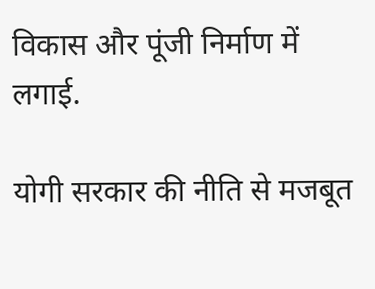विकास और पूंजी निर्माण में लगाई.

योगी सरकार की नीति से मजबूत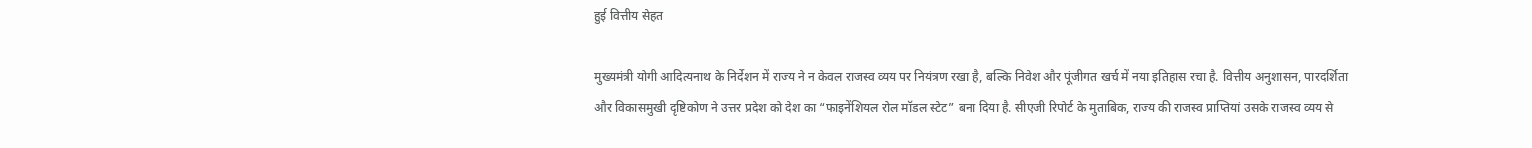हुई वित्तीय सेहत

मुख्यमंत्री योगी आदित्यनाथ के निर्देशन में राज्य ने न केवल राजस्व व्यय पर नियंत्रण रखा है, बल्कि निवेश और पूंजीगत खर्च में नया इतिहास रचा है. वित्तीय अनुशासन, पारदर्शिता और विकासमुखी दृष्टिकोण ने उत्तर प्रदेश को देश का “फाइनेंशियल रोल मॉडल स्टेट” बना दिया है. सीएजी रिपोर्ट के मुताबिक, राज्य की राजस्व प्राप्तियां उसके राजस्व व्यय से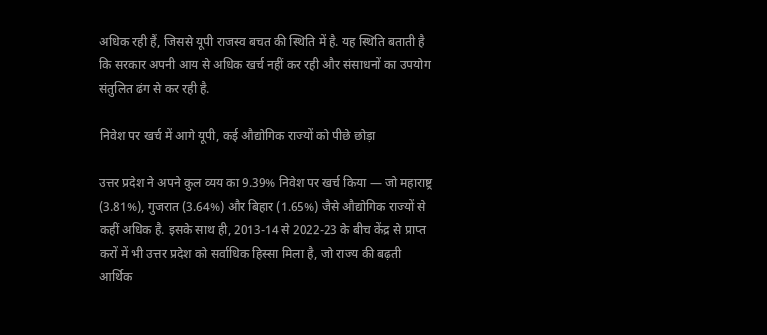अधिक रही हैं, जिससे यूपी राजस्व बचत की स्थिति में है. यह स्थिति बताती है कि सरकार अपनी आय से अधिक खर्च नहीं कर रही और संसाधनों का उपयोग संतुलित ढंग से कर रही है.

निवेश पर खर्च में आगे यूपी, कई औद्योगिक राज्यों को पीछे छोड़ा

उत्तर प्रदेश ने अपने कुल व्यय का 9.39% निवेश पर खर्च किया — जो महाराष्ट्र (3.81%), गुजरात (3.64%) और बिहार (1.65%) जैसे औद्योगिक राज्यों से कहीं अधिक है. इसके साथ ही, 2013-14 से 2022-23 के बीच केंद्र से प्राप्त करों में भी उत्तर प्रदेश को सर्वाधिक हिस्सा मिला है, जो राज्य की बढ़ती आर्थिक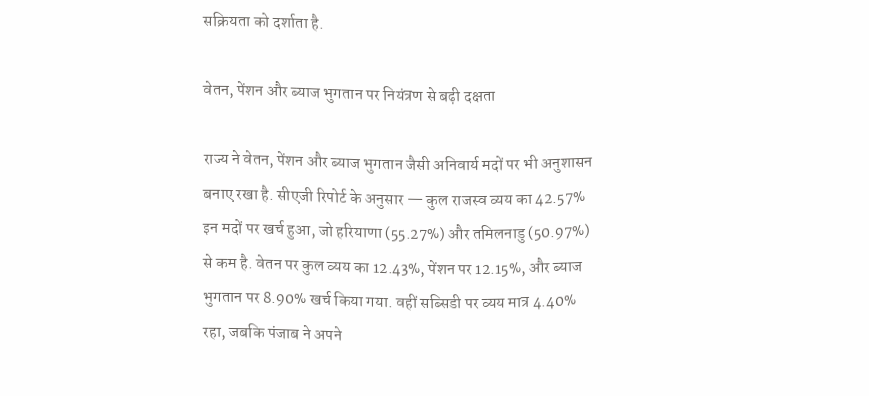सक्रियता को दर्शाता है.

वेतन, पेंशन और ब्याज भुगतान पर नियंत्रण से बढ़ी दक्षता

राज्य ने वेतन, पेंशन और ब्याज भुगतान जैसी अनिवार्य मदों पर भी अनुशासन बनाए रखा है. सीएजी रिपोर्ट के अनुसार — कुल राजस्व व्यय का 42.57% इन मदों पर खर्च हुआ, जो हरियाणा (55.27%) और तमिलनाडु (50.97%) से कम है. वेतन पर कुल व्यय का 12.43%, पेंशन पर 12.15%, और ब्याज भुगतान पर 8.90% खर्च किया गया. वहीं सब्सिडी पर व्यय मात्र 4.40% रहा, जबकि पंजाब ने अपने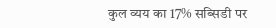कुल व्यय का 17% सब्सिडी पर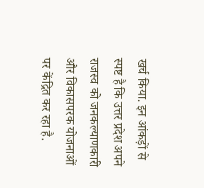खर्च किया. इन आंकड़ों से स्पष्ट है कि उत्तर प्रदेश अपने राजस्व को जनकल्याणकारी और विकासपरक योजनाओं पर केंद्रित कर रहा है.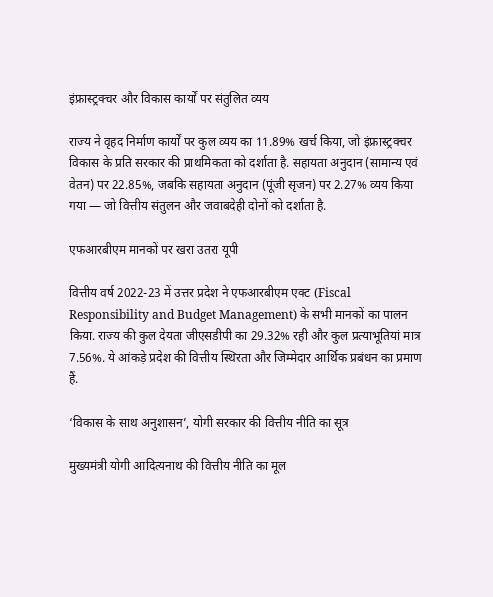इंफ्रास्ट्रक्चर और विकास कार्यों पर संतुलित व्यय

राज्य ने वृहद निर्माण कार्यों पर कुल व्यय का 11.89% खर्च किया, जो इंफ्रास्ट्रक्चर विकास के प्रति सरकार की प्राथमिकता को दर्शाता है. सहायता अनुदान (सामान्य एवं वेतन) पर 22.85%, जबकि सहायता अनुदान (पूंजी सृजन) पर 2.27% व्यय किया गया — जो वित्तीय संतुलन और जवाबदेही दोनों को दर्शाता है.

एफआरबीएम मानकों पर खरा उतरा यूपी

वित्तीय वर्ष 2022-23 में उत्तर प्रदेश ने एफआरबीएम एक्ट (Fiscal Responsibility and Budget Management) के सभी मानकों का पालन किया. राज्य की कुल देयता जीएसडीपी का 29.32% रही और कुल प्रत्याभूतियां मात्र 7.56%. ये आंकड़े प्रदेश की वित्तीय स्थिरता और जिम्मेदार आर्थिक प्रबंधन का प्रमाण हैं.

‘विकास के साथ अनुशासन’, योगी सरकार की वित्तीय नीति का सूत्र

मुख्यमंत्री योगी आदित्यनाथ की वित्तीय नीति का मूल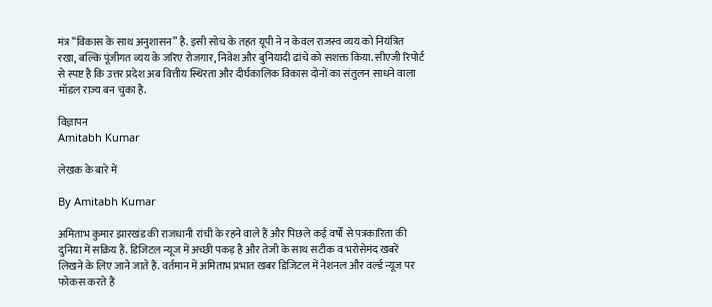मंत्र “विकास के साथ अनुशासन” है. इसी सोच के तहत यूपी ने न केवल राजस्व व्यय को नियंत्रित रखा, बल्कि पूंजीगत व्यय के जरिए रोजगार, निवेश और बुनियादी ढांचे को सशक्त किया. सीएजी रिपोर्ट से स्पष्ट है कि उत्तर प्रदेश अब वित्तीय स्थिरता और दीर्घकालिक विकास दोनों का संतुलन साधने वाला मॉडल राज्य बन चुका है.

विज्ञापन
Amitabh Kumar

लेखक के बारे में

By Amitabh Kumar

अमिताभ कुमार झारखंड की राजधानी रांची के रहने वाले हैं और पिछले कई वर्षों से पत्रकारिता की दुनिया में सक्रिय हैं. डिजिटल न्यूज में अच्छी पकड़ है और तेजी के साथ सटीक व भरोसेमंद खबरें लिखने के लिए जाने जाते हैं. वर्तमान में अमिताभ प्रभात खबर डिजिटल में नेशनल और वर्ल्ड न्यूज पर फोकस करते हैं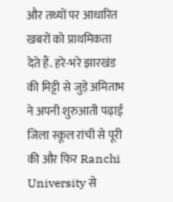और तथ्यों पर आधारित खबरों को प्राथमिकता देते हैं. हरे-भरे झारखंड की मिट्टी से जुड़े अमिताभ ने अपनी शुरुआती पढ़ाई जिला स्कूल रांची से पूरी की और फिर Ranchi University से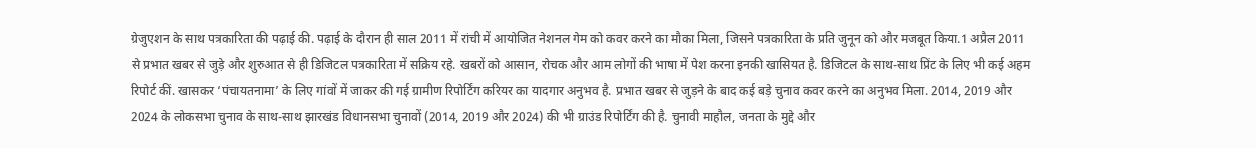ग्रेजुएशन के साथ पत्रकारिता की पढ़ाई की. पढ़ाई के दौरान ही साल 2011 में रांची में आयोजित नेशनल गेम को कवर करने का मौका मिला, जिसने पत्रकारिता के प्रति जुनून को और मजबूत किया.1 अप्रैल 2011 से प्रभात खबर से जुड़े और शुरुआत से ही डिजिटल पत्रकारिता में सक्रिय रहे. खबरों को आसान, रोचक और आम लोगों की भाषा में पेश करना इनकी खासियत है. डिजिटल के साथ-साथ प्रिंट के लिए भी कई अहम रिपोर्ट कीं. खासकर ‘पंचायतनामा’ के लिए गांवों में जाकर की गई ग्रामीण रिपोर्टिंग करियर का यादगार अनुभव है. प्रभात खबर से जुड़ने के बाद कई बड़े चुनाव कवर करने का अनुभव मिला. 2014, 2019 और 2024 के लोकसभा चुनाव के साथ-साथ झारखंड विधानसभा चुनावों (2014, 2019 और 2024) की भी ग्राउंड रिपोर्टिंग की है. चुनावी माहौल, जनता के मुद्दे और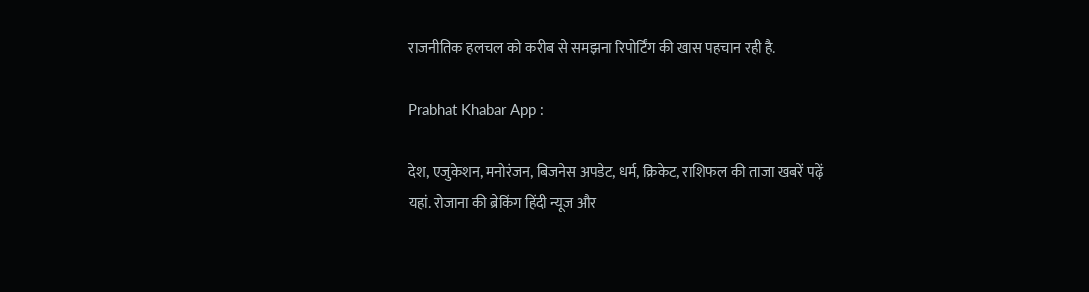राजनीतिक हलचल को करीब से समझना रिपोर्टिंग की खास पहचान रही है.

Prabhat Khabar App :

देश, एजुकेशन, मनोरंजन, बिजनेस अपडेट, धर्म, क्रिकेट, राशिफल की ताजा खबरें पढ़ें यहां. रोजाना की ब्रेकिंग हिंदी न्यूज और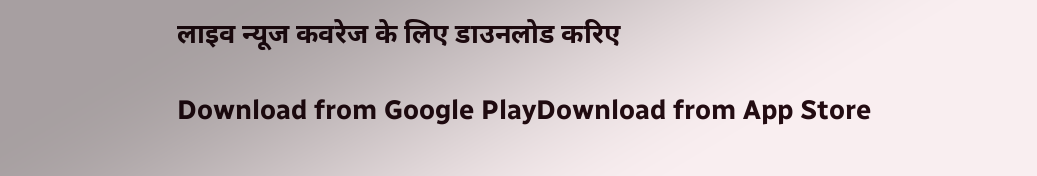लाइव न्यूज कवरेज के लिए डाउनलोड करिए

Download from Google PlayDownload from App Store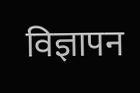विज्ञापन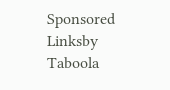Sponsored Linksby Taboola